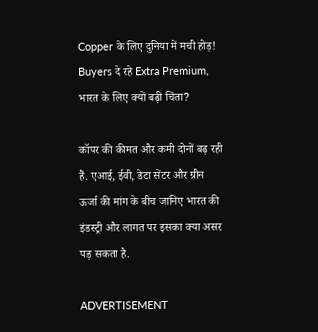Copper के लिए दुनिया में मची होड़! Buyers दे रहे Extra Premium, भारत के लिए क्यों बढ़ी चिंता?

कॉपर की कीमत और कमी दोनों बढ़ रही हैं. एआई, ईवी, डेटा सेंटर और ग्रीन ऊर्जा की मांग के बीच जानिए भारत की इंडस्ट्री और लागत पर इसका क्या असर पड़ सकता है.

ADVERTISEMENT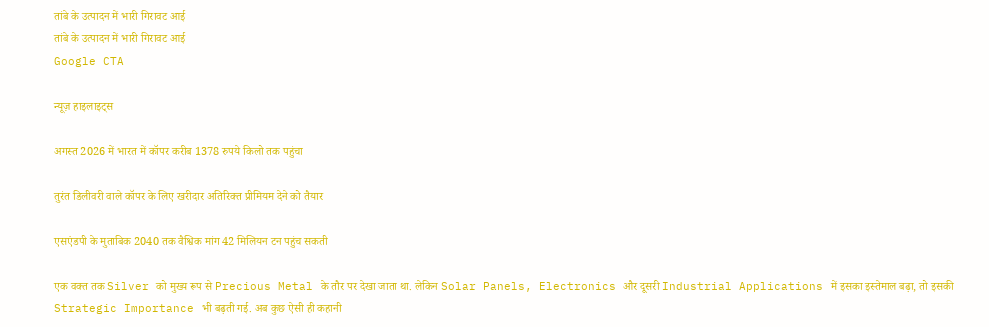तांबे के उत्पादन में भारी गिरावट आई
तांबे के उत्पादन में भारी गिरावट आई
Google CTA

न्यूज़ हाइलाइट्स

अगस्त 2026 में भारत में कॉपर करीब 1378 रुपये किलो तक पहुंचा

तुरंत डिलीवरी वाले कॉपर के लिए खरीदार अतिरिक्त प्रीमियम देने को तैयार

एसएंडपी के मुताबिक 2040 तक वैश्विक मांग 42 मिलियन टन पहुंच सकती

एक वक्त तक Silver को मुख्य रूप से Precious Metal के तौर पर देखा जाता था. लेकिन Solar Panels, Electronics और दूसरी Industrial Applications में इसका इस्तेमाल बढ़ा, तो इसकी Strategic Importance भी बढ़ती गई. अब कुछ ऐसी ही कहानी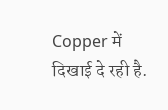Copper में दिखाई दे रही है.